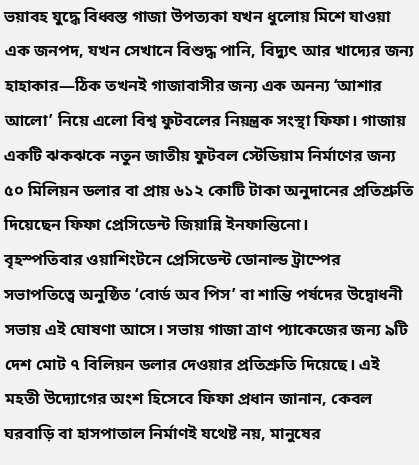ভয়াবহ যুদ্ধে বিধ্বস্ত গাজা উপত্যকা যখন ধুলোয় মিশে যাওয়া এক জনপদ, যখন সেখানে বিশুদ্ধ পানি, বিদ্যুৎ আর খাদ্যের জন্য হাহাকার—ঠিক তখনই গাজাবাসীর জন্য এক অনন্য ‘আশার আলো’ নিয়ে এলো বিশ্ব ফুটবলের নিয়ন্ত্রক সংস্থা ফিফা। গাজায় একটি ঝকঝকে নতুন জাতীয় ফুটবল স্টেডিয়াম নির্মাণের জন্য ৫০ মিলিয়ন ডলার বা প্রায় ৬১২ কোটি টাকা অনুদানের প্রতিশ্রুতি দিয়েছেন ফিফা প্রেসিডেন্ট জিয়ান্নি ইনফান্তিনো।
বৃহস্পতিবার ওয়াশিংটনে প্রেসিডেন্ট ডোনাল্ড ট্রাম্পের সভাপতিত্বে অনুষ্ঠিত ‘বোর্ড অব পিস’ বা শান্তি পর্ষদের উদ্বোধনী সভায় এই ঘোষণা আসে। সভায় গাজা ত্রাণ প্যাকেজের জন্য ৯টি দেশ মোট ৭ বিলিয়ন ডলার দেওয়ার প্রতিশ্রুতি দিয়েছে। এই মহতী উদ্যোগের অংশ হিসেবে ফিফা প্রধান জানান, কেবল ঘরবাড়ি বা হাসপাতাল নির্মাণই যথেষ্ট নয়, মানুষের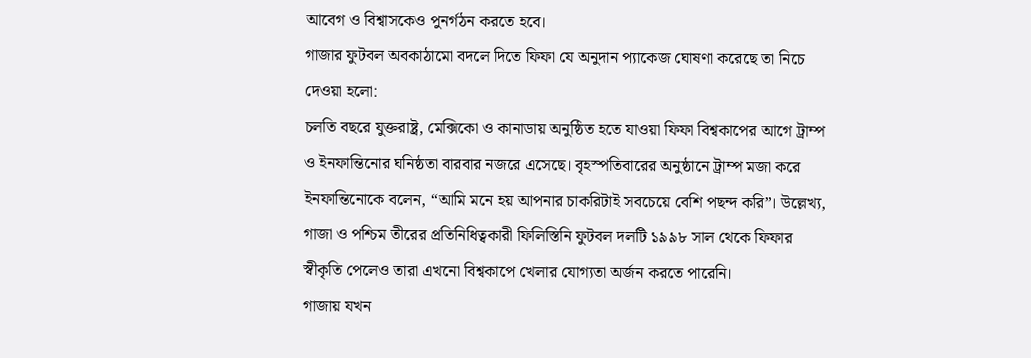আবেগ ও বিশ্বাসকেও পুনর্গঠন করতে হবে।
গাজার ফুটবল অবকাঠামো বদলে দিতে ফিফা যে অনুদান প্যাকেজ ঘোষণা করেছে তা নিচে দেওয়া হলো:
চলতি বছরে যুক্তরাষ্ট্র, মেক্সিকো ও কানাডায় অনুষ্ঠিত হতে যাওয়া ফিফা বিশ্বকাপের আগে ট্রাম্প ও ইনফান্তিনোর ঘনিষ্ঠতা বারবার নজরে এসেছে। বৃহস্পতিবারের অনুষ্ঠানে ট্রাম্প মজা করে ইনফান্তিনোকে বলেন, “আমি মনে হয় আপনার চাকরিটাই সবচেয়ে বেশি পছন্দ করি”। উল্লেখ্য, গাজা ও পশ্চিম তীরের প্রতিনিধিত্বকারী ফিলিস্তিনি ফুটবল দলটি ১৯৯৮ সাল থেকে ফিফার স্বীকৃতি পেলেও তারা এখনো বিশ্বকাপে খেলার যোগ্যতা অর্জন করতে পারেনি।
গাজায় যখন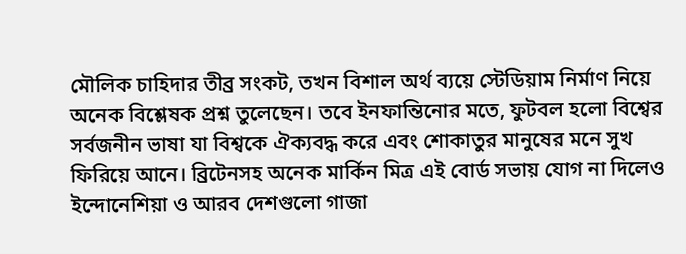মৌলিক চাহিদার তীব্র সংকট, তখন বিশাল অর্থ ব্যয়ে স্টেডিয়াম নির্মাণ নিয়ে অনেক বিশ্লেষক প্রশ্ন তুলেছেন। তবে ইনফান্তিনোর মতে, ফুটবল হলো বিশ্বের সর্বজনীন ভাষা যা বিশ্বকে ঐক্যবদ্ধ করে এবং শোকাতুর মানুষের মনে সুখ ফিরিয়ে আনে। ব্রিটেনসহ অনেক মার্কিন মিত্র এই বোর্ড সভায় যোগ না দিলেও ইন্দোনেশিয়া ও আরব দেশগুলো গাজা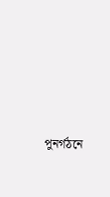পুনর্গঠনে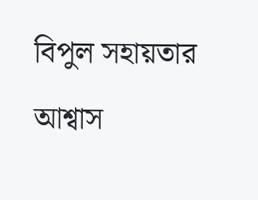বিপুল সহায়তার আশ্বাস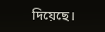দিয়েছে।